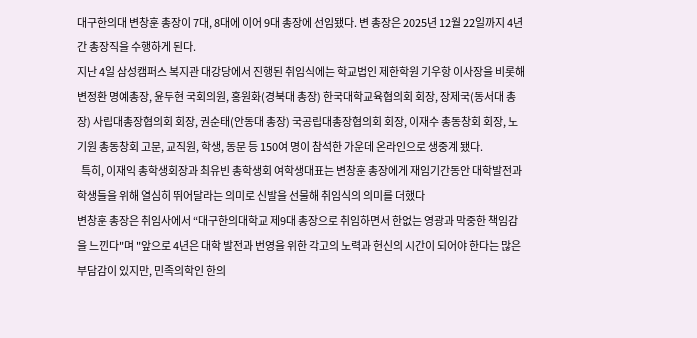대구한의대 변창훈 총장이 7대, 8대에 이어 9대 총장에 선임됐다. 변 총장은 2025년 12월 22일까지 4년간 총장직을 수행하게 된다.
지난 4일 삼성캠퍼스 복지관 대강당에서 진행된 취임식에는 학교법인 제한학원 기우항 이사장을 비롯해 변정환 명예총장, 윤두현 국회의원, 홍원화(경북대 총장) 한국대학교육협의회 회장, 장제국(동서대 총장) 사립대총장협의회 회장, 권순태(안동대 총장) 국공립대총장협의회 회장, 이재수 총동창회 회장, 노기원 총동창회 고문, 교직원, 학생, 동문 등 150여 명이 참석한 가운데 온라인으로 생중계 됐다.
  특히, 이재익 총학생회장과 최유빈 총학생회 여학생대표는 변창훈 총장에게 재임기간동안 대학발전과 학생들을 위해 열심히 뛰어달라는 의미로 신발을 선물해 취임식의 의미를 더했다
변창훈 총장은 취임사에서 “대구한의대학교 제9대 총장으로 취임하면서 한없는 영광과 막중한 책임감을 느낀다"며 "앞으로 4년은 대학 발전과 번영을 위한 각고의 노력과 헌신의 시간이 되어야 한다는 많은 부담감이 있지만, 민족의학인 한의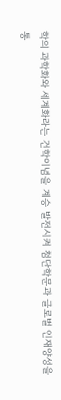학의 과학화와 세계화라는 건학이념을 계승 발전시켜 첨단학문과 글로벌 인재양성을 통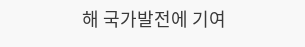해 국가발전에 기여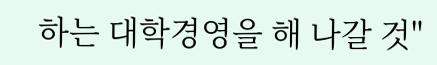하는 대학경영을 해 나갈 것"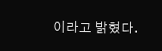이라고 밝혔다.